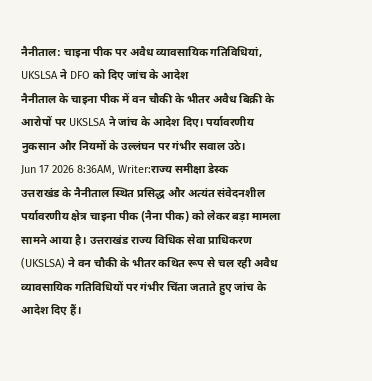नैनीताल: चाइना पीक पर अवैध व्यावसायिक गतिविधियां, UKSLSA ने DFO को दिए जांच के आदेश
नैनीताल के चाइना पीक में वन चौकी के भीतर अवैध बिक्री के आरोपों पर UKSLSA ने जांच के आदेश दिए। पर्यावरणीय नुकसान और नियमों के उल्लंघन पर गंभीर सवाल उठे।
Jun 17 2026 8:36AM, Writer:राज्य समीक्षा डेस्क
उत्तराखंड के नैनीताल स्थित प्रसिद्ध और अत्यंत संवेदनशील पर्यावरणीय क्षेत्र चाइना पीक (नैना पीक) को लेकर बड़ा मामला सामने आया है। उत्तराखंड राज्य विधिक सेवा प्राधिकरण (UKSLSA) ने वन चौकी के भीतर कथित रूप से चल रही अवैध व्यावसायिक गतिविधियों पर गंभीर चिंता जताते हुए जांच के आदेश दिए हैं।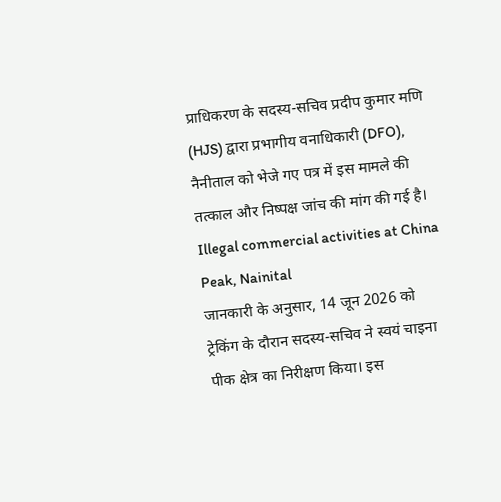प्राधिकरण के सदस्य-सचिव प्रदीप कुमार मणि (HJS) द्वारा प्रभागीय वनाधिकारी (DFO), नैनीताल को भेजे गए पत्र में इस मामले की तत्काल और निष्पक्ष जांच की मांग की गई है।
Illegal commercial activities at China Peak, Nainital
जानकारी के अनुसार, 14 जून 2026 को ट्रेकिंग के दौरान सदस्य-सचिव ने स्वयं चाइना पीक क्षेत्र का निरीक्षण किया। इस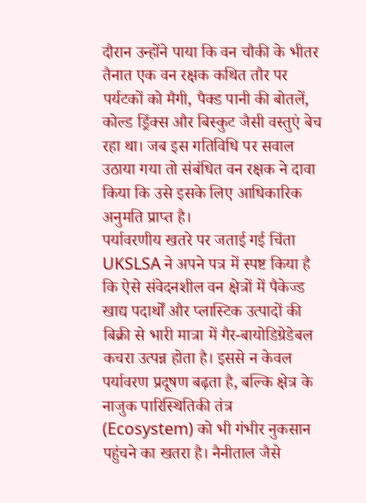दौरान उन्होंने पाया कि वन चौकी के भीतर तैनात एक वन रक्षक कथित तौर पर पर्यटकों को मैगी, पैक्ड पानी की बोतलें, कोल्ड ड्रिंक्स और बिस्कुट जैसी वस्तुएं बेच रहा था। जब इस गतिविधि पर सवाल उठाया गया तो संबंधित वन रक्षक ने दावा किया कि उसे इसके लिए आधिकारिक अनुमति प्राप्त है।
पर्यावरणीय खतरे पर जताई गई चिंता
UKSLSA ने अपने पत्र में स्पष्ट किया है कि ऐसे संवेदनशील वन क्षेत्रों में पैकेज्ड खाद्य पदार्थों और प्लास्टिक उत्पादों की बिक्री से भारी मात्रा में गैर-बायोडिग्रेडेबल कचरा उत्पन्न होता है। इससे न केवल पर्यावरण प्रदूषण बढ़ता है, बल्कि क्षेत्र के नाजुक पारिस्थितिकी तंत्र (Ecosystem) को भी गंभीर नुकसान पहुंचने का खतरा है। नैनीताल जैसे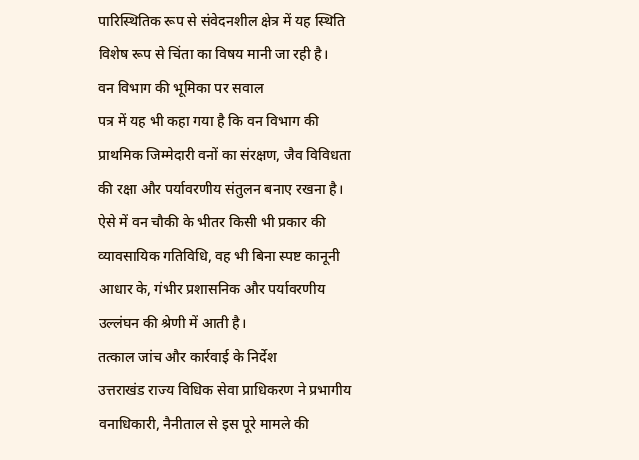पारिस्थितिक रूप से संवेदनशील क्षेत्र में यह स्थिति विशेष रूप से चिंता का विषय मानी जा रही है।
वन विभाग की भूमिका पर सवाल
पत्र में यह भी कहा गया है कि वन विभाग की प्राथमिक जिम्मेदारी वनों का संरक्षण, जैव विविधता की रक्षा और पर्यावरणीय संतुलन बनाए रखना है। ऐसे में वन चौकी के भीतर किसी भी प्रकार की व्यावसायिक गतिविधि, वह भी बिना स्पष्ट कानूनी आधार के, गंभीर प्रशासनिक और पर्यावरणीय उल्लंघन की श्रेणी में आती है।
तत्काल जांच और कार्रवाई के निर्देश
उत्तराखंड राज्य विधिक सेवा प्राधिकरण ने प्रभागीय वनाधिकारी, नैनीताल से इस पूरे मामले की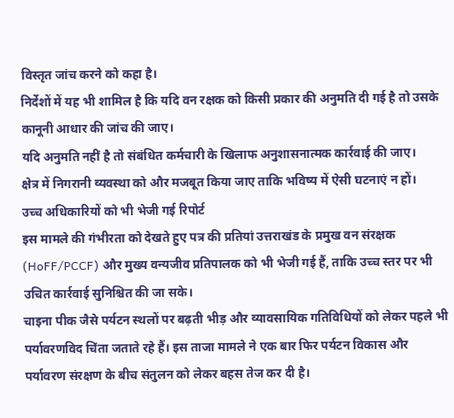विस्तृत जांच करने को कहा है।
निर्देशों में यह भी शामिल है कि यदि वन रक्षक को किसी प्रकार की अनुमति दी गई है तो उसके कानूनी आधार की जांच की जाए।
यदि अनुमति नहीं है तो संबंधित कर्मचारी के खिलाफ अनुशासनात्मक कार्रवाई की जाए।
क्षेत्र में निगरानी व्यवस्था को और मजबूत किया जाए ताकि भविष्य में ऐसी घटनाएं न हों।
उच्च अधिकारियों को भी भेजी गई रिपोर्ट
इस मामले की गंभीरता को देखते हुए पत्र की प्रतियां उत्तराखंड के प्रमुख वन संरक्षक (HoFF/PCCF) और मुख्य वन्यजीव प्रतिपालक को भी भेजी गई हैं, ताकि उच्च स्तर पर भी उचित कार्रवाई सुनिश्चित की जा सके।
चाइना पीक जैसे पर्यटन स्थलों पर बढ़ती भीड़ और व्यावसायिक गतिविधियों को लेकर पहले भी पर्यावरणविद चिंता जताते रहे हैं। इस ताजा मामले ने एक बार फिर पर्यटन विकास और पर्यावरण संरक्षण के बीच संतुलन को लेकर बहस तेज कर दी है।